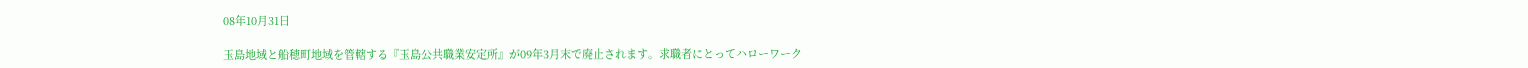08年10月31日

玉島地域と船穂町地域を管轄する『玉島公共職業安定所』が09年3月末で廃止されます。求職者にとってハローワーク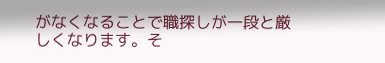がなくなることで職探しが一段と厳しくなります。そ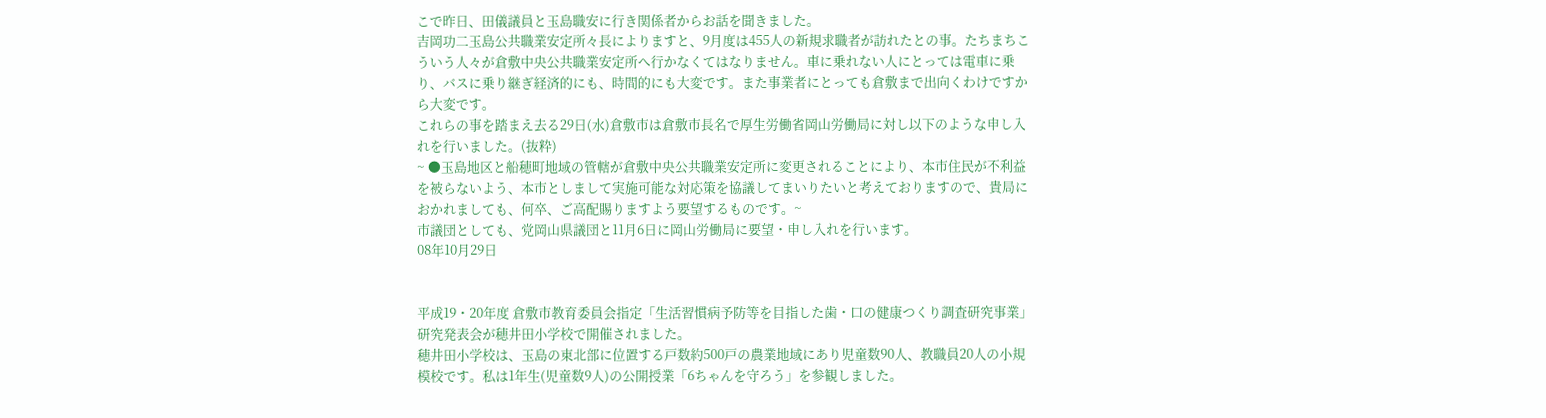こで昨日、田儀議員と玉島職安に行き関係者からお話を聞きました。
吉岡功二玉島公共職業安定所々長によりますと、9月度は455人の新規求職者が訪れたとの事。たちまちこういう人々が倉敷中央公共職業安定所へ行かなくてはなりません。車に乗れない人にとっては電車に乗り、バスに乗り継ぎ経済的にも、時間的にも大変です。また事業者にとっても倉敷まで出向くわけですから大変です。
これらの事を踏まえ去る29日(水)倉敷市は倉敷市長名で厚生労働省岡山労働局に対し以下のような申し入れを行いました。(抜粋)
~ ●玉島地区と船穂町地域の管轄が倉敷中央公共職業安定所に変更されることにより、本市住民が不利益を被らないよう、本市としまして実施可能な対応策を協議してまいりたいと考えておりますので、貴局におかれましても、何卒、ご高配賜りますよう要望するものです。~
市議団としても、党岡山県議団と11月6日に岡山労働局に要望・申し入れを行います。
08年10月29日


平成19・20年度 倉敷市教育委員会指定「生活習慣病予防等を目指した歯・口の健康つくり調査研究事業」研究発表会が穂井田小学校で開催されました。
穂井田小学校は、玉島の東北部に位置する戸数約500戸の農業地域にあり児童数90人、教職員20人の小規模校です。私は1年生(児童数9人)の公開授業「6ちゃんを守ろう」を参観しました。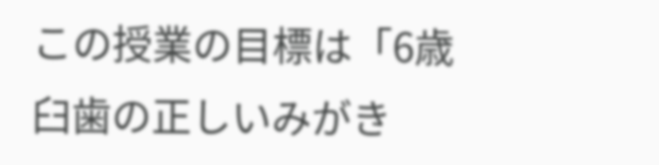この授業の目標は「6歳臼歯の正しいみがき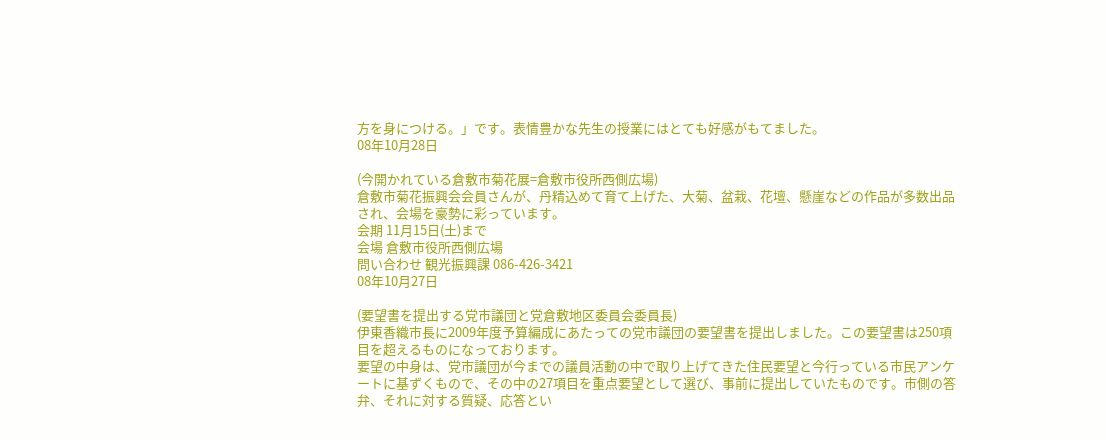方を身につける。」です。表情豊かな先生の授業にはとても好感がもてました。
08年10月28日

(今開かれている倉敷市菊花展=倉敷市役所西側広場)
倉敷市菊花振興会会員さんが、丹精込めて育て上げた、大菊、盆栽、花壇、懸崖などの作品が多数出品され、会場を豪勢に彩っています。
会期 11月15日(土)まで
会場 倉敷市役所西側広場
問い合わせ 観光振興課 086-426-3421
08年10月27日

(要望書を提出する党市議団と党倉敷地区委員会委員長)
伊東香織市長に2009年度予算編成にあたっての党市議団の要望書を提出しました。この要望書は250項目を超えるものになっております。
要望の中身は、党市議団が今までの議員活動の中で取り上げてきた住民要望と今行っている市民アンケートに基ずくもので、その中の27項目を重点要望として選び、事前に提出していたものです。市側の答弁、それに対する質疑、応答とい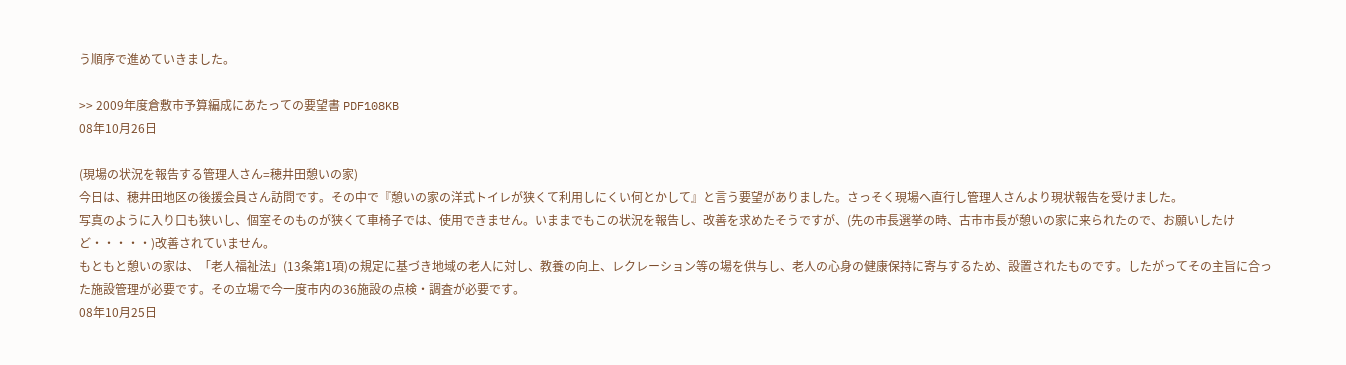う順序で進めていきました。

>> 2009年度倉敷市予算編成にあたっての要望書 PDF108KB
08年10月26日

(現場の状況を報告する管理人さん=穂井田憩いの家)
今日は、穂井田地区の後援会員さん訪問です。その中で『憩いの家の洋式トイレが狭くて利用しにくい何とかして』と言う要望がありました。さっそく現場へ直行し管理人さんより現状報告を受けました。
写真のように入り口も狭いし、個室そのものが狭くて車椅子では、使用できません。いままでもこの状況を報告し、改善を求めたそうですが、(先の市長選挙の時、古市市長が憩いの家に来られたので、お願いしたけど・・・・・)改善されていません。
もともと憩いの家は、「老人福祉法」(13条第1項)の規定に基づき地域の老人に対し、教養の向上、レクレーション等の場を供与し、老人の心身の健康保持に寄与するため、設置されたものです。したがってその主旨に合った施設管理が必要です。その立場で今一度市内の36施設の点検・調査が必要です。
08年10月25日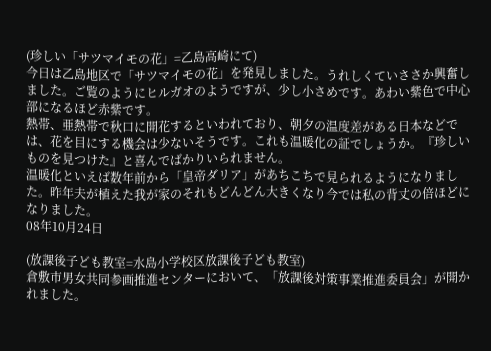(珍しい「サツマイモの花」=乙島高崎にて)
今日は乙島地区で「サツマイモの花」を発見しました。うれしくていささか興奮しました。ご覧のようにヒルガオのようですが、少し小さめです。あわい紫色で中心部になるほど赤紫です。
熱帯、亜熱帯で秋口に開花するといわれており、朝夕の温度差がある日本などでは、花を目にする機会は少ないそうです。これも温暖化の証でしょうか。『珍しいものを見つけた』と喜んでばかりいられません。
温暖化といえば数年前から「皇帝ダリア」があちこちで見られるようになりました。昨年夫が植えた我が家のそれもどんどん大きくなり今では私の背丈の倍ほどになりました。
08年10月24日

(放課後子ども教室=水島小学校区放課後子ども教室)
倉敷市男女共同参画推進センターにおいて、「放課後対策事業推進委員会」が開かれました。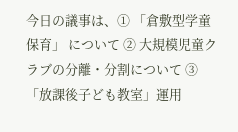今日の議事は、① 「倉敷型学童保育」 について ② 大規模児童クラブの分離・分割について ③ 「放課後子ども教室」運用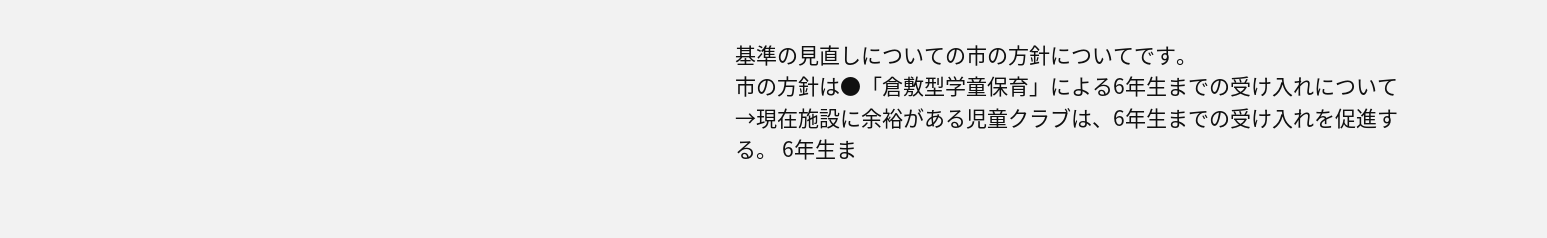基準の見直しについての市の方針についてです。
市の方針は●「倉敷型学童保育」による6年生までの受け入れについて→現在施設に余裕がある児童クラブは、6年生までの受け入れを促進する。 6年生ま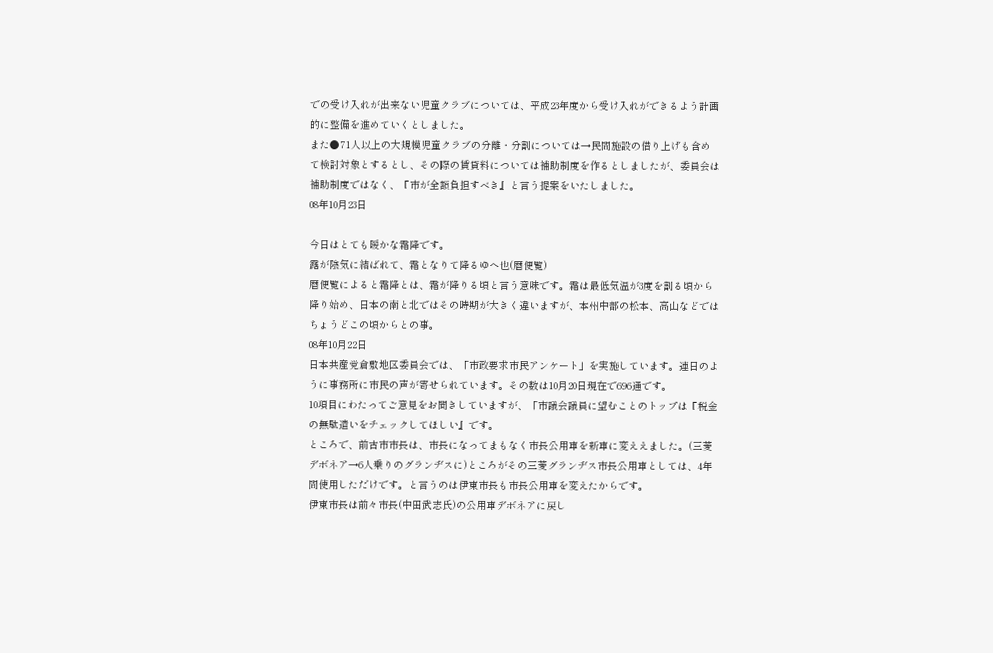での受け入れが出来ない児童クラブについては、平成23年度から受け入れができるよう計画的に整備を進めていくとしました。
また●71人以上の大規模児童クラブの分離・分割については→民間施設の借り上げも含めて検討対象とするとし、その際の賃貸料については補助制度を作るとしましたが、委員会は補助制度ではなく、『市が全額負担すべき』と言う提案をいたしました。
08年10月23日

今日はとても暖かな霜降です。
露が陰気に結ばれて、霜となりて降るゆへ也(暦便覧)
暦便覧によると霜降とは、霜が降りる頃と言う意味です。霜は最低気温が3度を割る頃から降り始め、日本の南と北ではその時期が大きく違いますが、本州中部の松本、高山などではちょうどこの頃からとの事。
08年10月22日
日本共産党倉敷地区委員会では、「市政要求市民アンケート」を実施しています。連日のように事務所に市民の声が寄せられています。その数は10月20日現在で696通です。
10項目にわたってご意見をお聞きしていますが、「市議会議員に望むことのトップは『税金の無駄遣いをチェックしてほしい』です。
ところで、前古市市長は、市長になってまもなく市長公用車を新車に変ええました。(三菱デボネア→6人乗りのグランヂスに)ところがその三菱グランヂス市長公用車としては、4年間使用しただけです。と言うのは伊東市長も市長公用車を変えたからです。
伊東市長は前々市長(中田武志氏)の公用車デボネアに戻し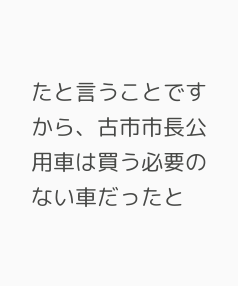たと言うことですから、古市市長公用車は買う必要のない車だったと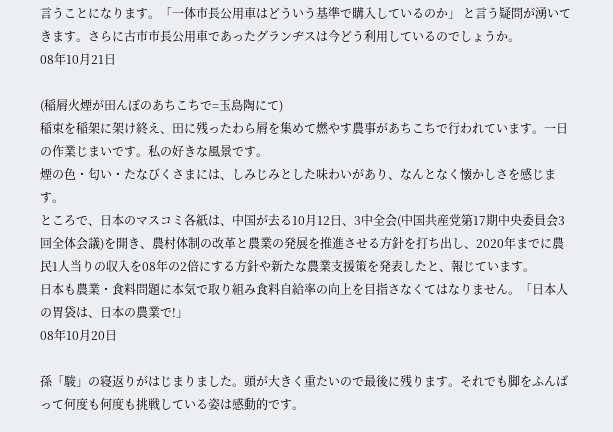言うことになります。「一体市長公用車はどういう基準で購入しているのか」 と言う疑問が湧いてきます。さらに古市市長公用車であったグランヂスは今どう利用しているのでしょうか。
08年10月21日

(稲屑火煙が田んぼのあちこちで=玉島陶にて)
稲束を稲架に架け終え、田に残ったわら屑を集めて燃やす農事があちこちで行われています。一日の作業じまいです。私の好きな風景です。
煙の色・匂い・たなびくさまには、しみじみとした味わいがあり、なんとなく懐かしさを感じます。
ところで、日本のマスコミ各紙は、中国が去る10月12日、3中全会(中国共産党第17期中央委員会3回全体会議)を開き、農村体制の改革と農業の発展を推進させる方針を打ち出し、2020年までに農民1人当りの収入を08年の2倍にする方針や新たな農業支援策を発表したと、報じています。
日本も農業・食料問題に本気で取り組み食料自給率の向上を目指さなくてはなりません。「日本人の胃袋は、日本の農業で!」
08年10月20日

孫「駿」の寝返りがはじまりました。頭が大きく重たいので最後に残ります。それでも脚をふんばって何度も何度も挑戦している姿は感動的です。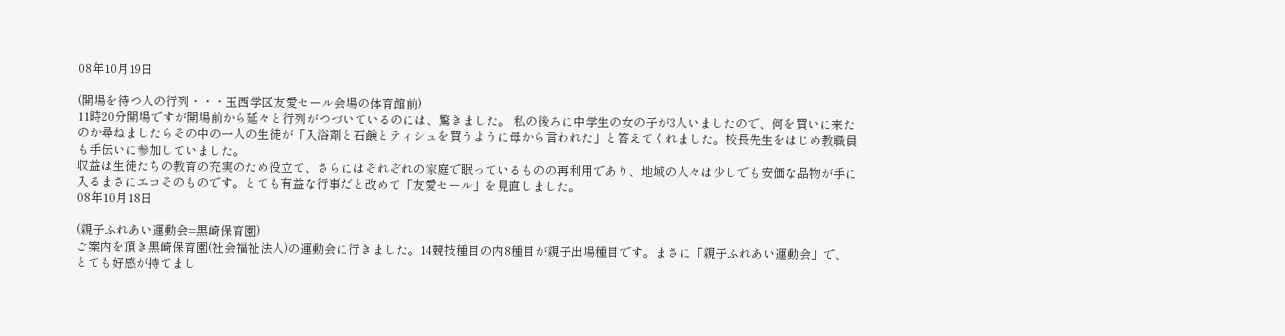08年10月19日

(開場を待つ人の行列・・・玉西学区友愛セール会場の体育館前)
11時20分開場ですが開場前から延々と行列がつづいているのには、驚きました。 私の後ろに中学生の女の子が3人いましたので、何を買いに来たのか尋ねましたらその中の一人の生徒が「入浴剤と石鹸とティシュを買うように母から言われた」と答えてくれました。校長先生をはじめ教職員も手伝いに参加していました。
収益は生徒たちの教育の充実のため役立て、さらにはそれぞれの家庭で眠っているものの再利用であり、地域の人々は少しでも安価な品物が手に入るまさにエコそのものです。とても有益な行事だと改めて「友愛セール」を見直しました。
08年10月18日

(親子ふれあい運動会=黒崎保育園)
ご案内を頂き黒崎保育園(社会福祉法人)の運動会に行きました。14競技種目の内8種目が親子出場種目です。まさに「親子ふれあい運動会」で、とても好感が持てまし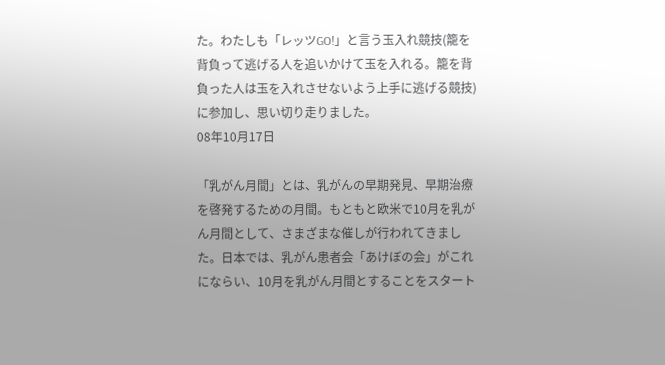た。わたしも「レッツGO!」と言う玉入れ競技(籠を背負って逃げる人を追いかけて玉を入れる。籠を背負った人は玉を入れさせないよう上手に逃げる競技)に参加し、思い切り走りました。
08年10月17日

「乳がん月間」とは、乳がんの早期発見、早期治療を啓発するための月間。もともと欧米で10月を乳がん月間として、さまざまな催しが行われてきました。日本では、乳がん患者会「あけぼの会」がこれにならい、10月を乳がん月間とすることをスタート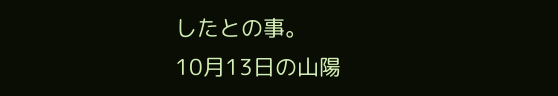したとの事。
10月13日の山陽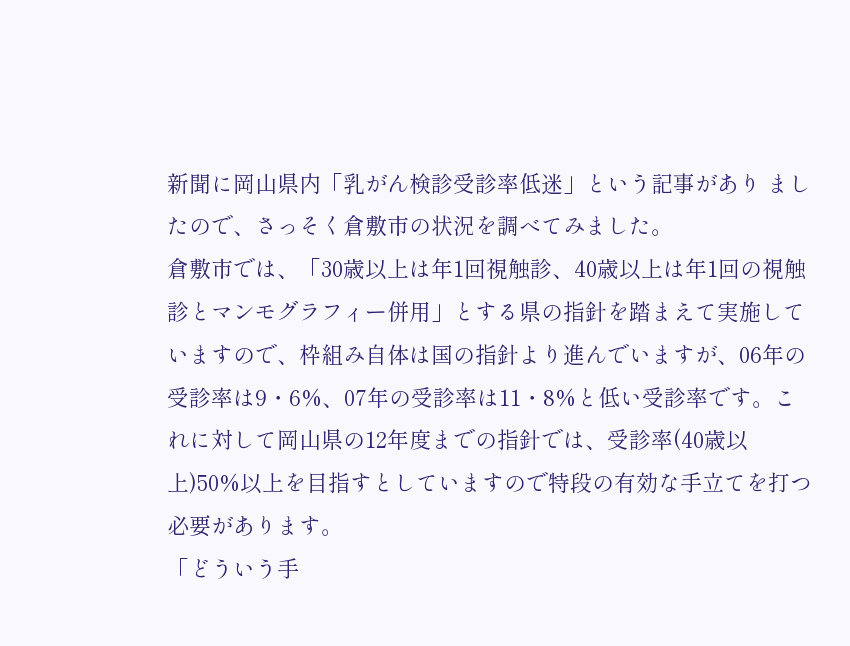新聞に岡山県内「乳がん検診受診率低迷」という記事があり ましたので、さっそく倉敷市の状況を調べてみました。
倉敷市では、「30歳以上は年1回視触診、40歳以上は年1回の視触診とマンモグラフィー併用」とする県の指針を踏まえて実施していますので、枠組み自体は国の指針より進んでいますが、06年の受診率は9・6%、07年の受診率は11・8%と低い受診率です。これに対して岡山県の12年度までの指針では、受診率(40歳以上)50%以上を目指すとしていますので特段の有効な手立てを打つ必要があります。
「どういう手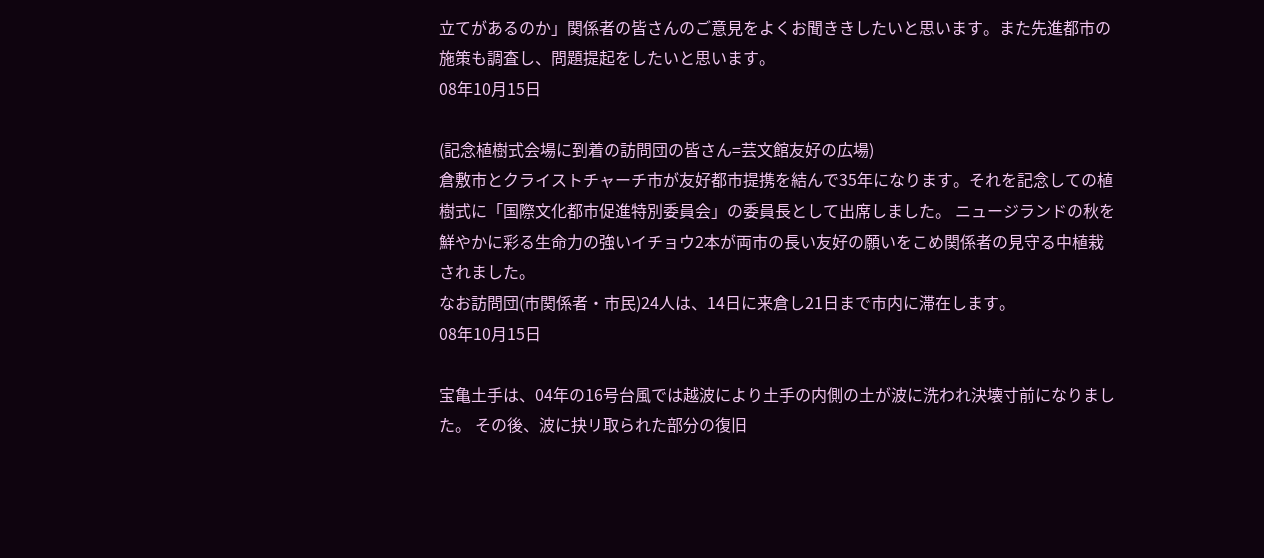立てがあるのか」関係者の皆さんのご意見をよくお聞ききしたいと思います。また先進都市の施策も調査し、問題提起をしたいと思います。
08年10月15日

(記念植樹式会場に到着の訪問団の皆さん=芸文館友好の広場)
倉敷市とクライストチャーチ市が友好都市提携を結んで35年になります。それを記念しての植樹式に「国際文化都市促進特別委員会」の委員長として出席しました。 ニュージランドの秋を鮮やかに彩る生命力の強いイチョウ2本が両市の長い友好の願いをこめ関係者の見守る中植栽されました。
なお訪問団(市関係者・市民)24人は、14日に来倉し21日まで市内に滞在します。
08年10月15日

宝亀土手は、04年の16号台風では越波により土手の内側の土が波に洗われ決壊寸前になりました。 その後、波に抉リ取られた部分の復旧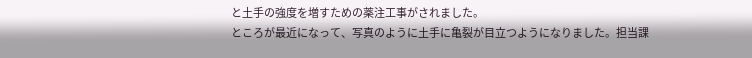と土手の強度を増すための薬注工事がされました。
ところが最近になって、写真のように土手に亀裂が目立つようになりました。担当課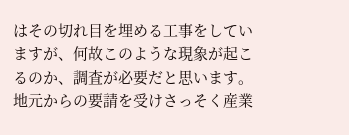はその切れ目を埋める工事をしていますが、何故このような現象が起こるのか、調査が必要だと思います。地元からの要請を受けさっそく産業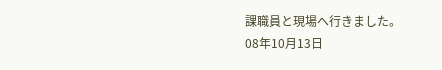課職員と現場へ行きました。
08年10月13日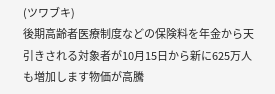(ツワブキ)
後期高齢者医療制度などの保険料を年金から天引きされる対象者が10月15日から新に625万人も増加します物価が高騰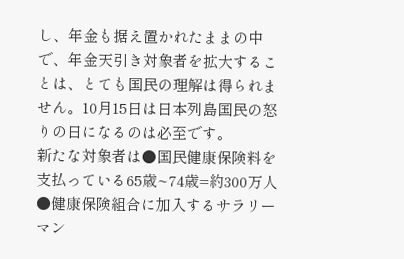し、年金も据え置かれたままの中で、年金天引き対象者を拡大することは、とても国民の理解は得られません。10月15日は日本列島国民の怒りの日になるのは必至です。
新たな対象者は●国民健康保険料を支払っている65歳~74歳=約300万人 ●健康保険組合に加入するサラリーマン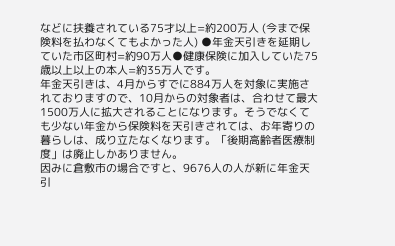などに扶養されている75才以上=約200万人 (今まで保険料を払わなくてもよかった人) ●年金天引きを延期していた市区町村=約90万人●健康保険に加入していた75歳以上以上の本人=約35万人です。
年金天引きは、4月からすでに884万人を対象に実施されておりますので、10月からの対象者は、合わせて最大1500万人に拡大されることになります。そうでなくても少ない年金から保険料を天引きされては、お年寄りの暮らしは、成り立たなくなります。「後期高齢者医療制度」は廃止しかありません。
因みに倉敷市の場合ですと、9676人の人が新に年金天引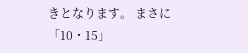きとなります。 まさに「10・15」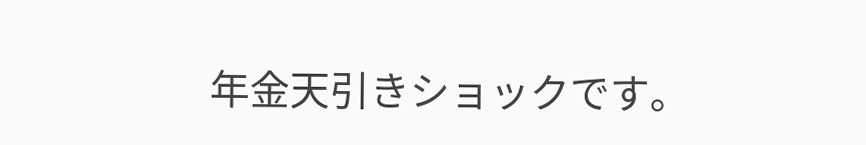年金天引きショックです。